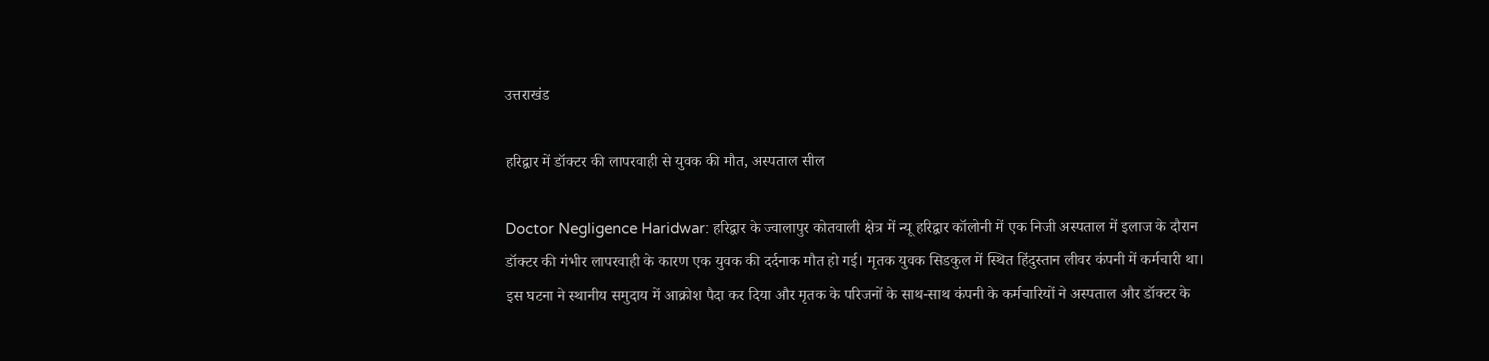उत्तराखंड

हरिद्वार में डॉक्टर की लापरवाही से युवक की मौत, अस्पताल सील

Doctor Negligence Haridwar: हरिद्वार के ज्वालापुर कोतवाली क्षेत्र में न्यू हरिद्वार कॉलोनी में एक निजी अस्पताल में इलाज के दौरान डॉक्टर की गंभीर लापरवाही के कारण एक युवक की दर्दनाक मौत हो गई। मृतक युवक सिडकुल में स्थित हिंदुस्तान लीवर कंपनी में कर्मचारी था। इस घटना ने स्थानीय समुदाय में आक्रोश पैदा कर दिया और मृतक के परिजनों के साथ-साथ कंपनी के कर्मचारियों ने अस्पताल और डॉक्टर के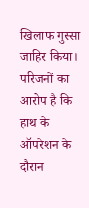खिलाफ गुस्सा जाहिर किया। परिजनों का आरोप है कि हाथ के ऑपरेशन के दौरान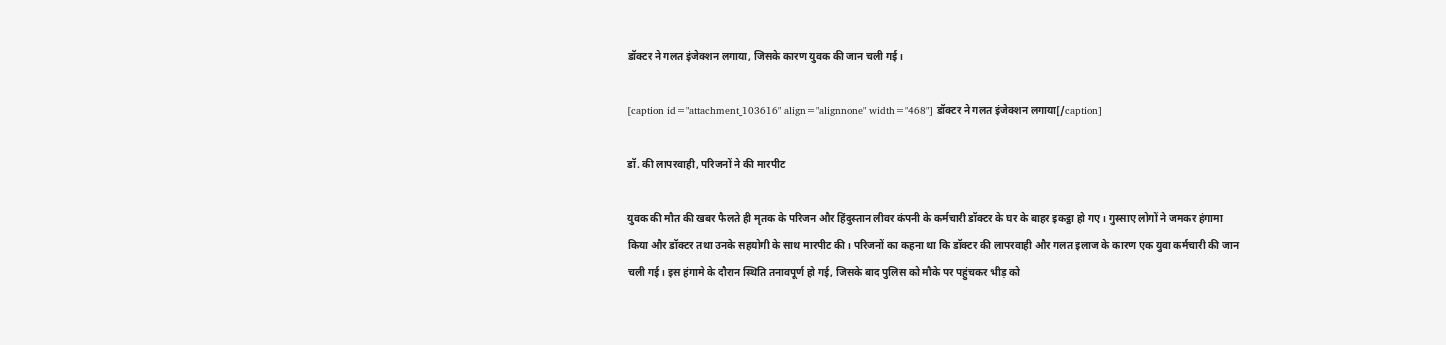डॉक्टर ने गलत इंजेक्शन लगाया, जिसके कारण युवक की जान चली गई।

[caption id="attachment_103616" align="alignnone" width="468"] डॉक्टर ने गलत इंजेक्शन लगाया[/caption]

डॉ. की लापरवाही, परिजनों ने की मारपीट

युवक की मौत की खबर फैलते ही मृतक के परिजन और हिंदुस्तान लीवर कंपनी के कर्मचारी डॉक्टर के घर के बाहर इकट्ठा हो गए। गुस्साए लोगों ने जमकर हंगामा किया और डॉक्टर तथा उनके सहयोगी के साथ मारपीट की। परिजनों का कहना था कि डॉक्टर की लापरवाही और गलत इलाज के कारण एक युवा कर्मचारी की जान चली गई। इस हंगामे के दौरान स्थिति तनावपूर्ण हो गई, जिसके बाद पुलिस को मौके पर पहुंचकर भीड़ को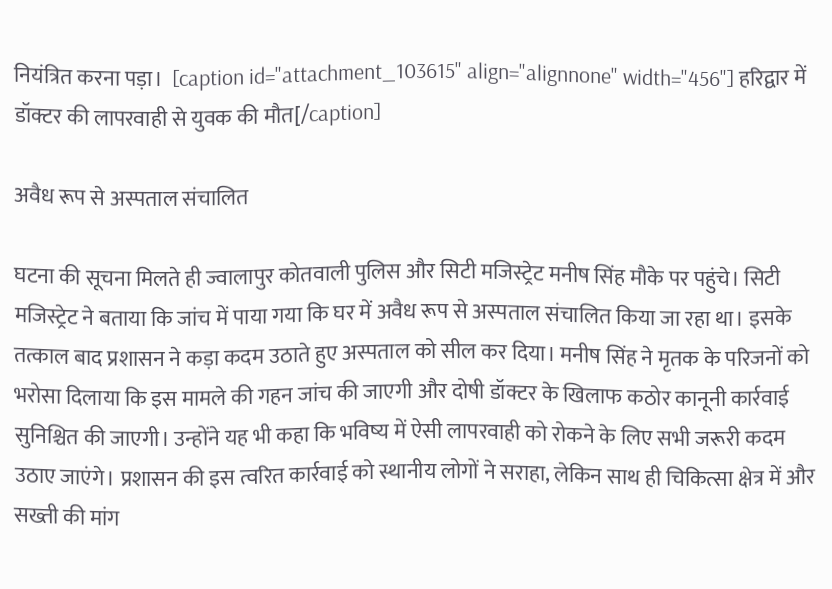नियंत्रित करना पड़ा।  [caption id="attachment_103615" align="alignnone" width="456"] हरिद्वार में डॉक्टर की लापरवाही से युवक की मौत[/caption]

अवैध रूप से अस्पताल संचालित

घटना की सूचना मिलते ही ज्वालापुर कोतवाली पुलिस और सिटी मजिस्ट्रेट मनीष सिंह मौके पर पहुंचे। सिटी मजिस्ट्रेट ने बताया कि जांच में पाया गया कि घर में अवैध रूप से अस्पताल संचालित किया जा रहा था। इसके तत्काल बाद प्रशासन ने कड़ा कदम उठाते हुए अस्पताल को सील कर दिया। मनीष सिंह ने मृतक के परिजनों को भरोसा दिलाया कि इस मामले की गहन जांच की जाएगी और दोषी डॉक्टर के खिलाफ कठोर कानूनी कार्रवाई सुनिश्चित की जाएगी। उन्होंने यह भी कहा कि भविष्य में ऐसी लापरवाही को रोकने के लिए सभी जरूरी कदम उठाए जाएंगे। प्रशासन की इस त्वरित कार्रवाई को स्थानीय लोगों ने सराहा, लेकिन साथ ही चिकित्सा क्षेत्र में और सख्ती की मांग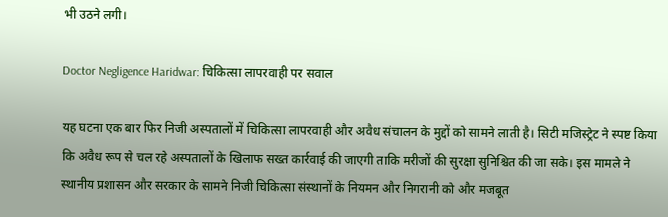भी उठने लगी।

Doctor Negligence Haridwar: चिकित्सा लापरवाही पर सवाल

यह घटना एक बार फिर निजी अस्पतालों में चिकित्सा लापरवाही और अवैध संचालन के मुद्दों को सामने लाती है। सिटी मजिस्ट्रेट ने स्पष्ट किया कि अवैध रूप से चल रहे अस्पतालों के खिलाफ सख्त कार्रवाई की जाएगी ताकि मरीजों की सुरक्षा सुनिश्चित की जा सके। इस मामले ने स्थानीय प्रशासन और सरकार के सामने निजी चिकित्सा संस्थानों के नियमन और निगरानी को और मजबूत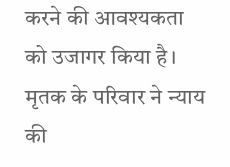करने की आवश्यकता को उजागर किया है। मृतक के परिवार ने न्याय की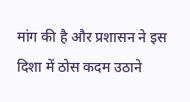मांग की है और प्रशासन ने इस दिशा में ठोस कदम उठाने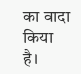का वादा किया है।